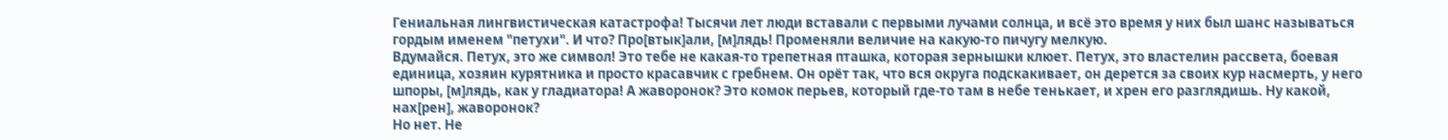Гениальная лингвистическая катастрофа! Тысячи лет люди вставали с первыми лучами солнца, и всё это время у них был шанс называться гордым именем "петухи". И что? Про[втык]али, [м]лядь! Променяли величие на какую-то пичугу мелкую.
Вдумайся. Петух, это же символ! Это тебе не какая-то трепетная пташка, которая зернышки клюет. Петух, это властелин рассвета, боевая единица, хозяин курятника и просто красавчик с гребнем. Он орёт так, что вся округа подскакивает, он дерется за своих кур насмерть, у него шпоры, [м]лядь, как у гладиатора! А жаворонок? Это комок перьев, который где-то там в небе тенькает, и хрен его разглядишь. Ну какой, нах[рен], жаворонок?
Но нет. Не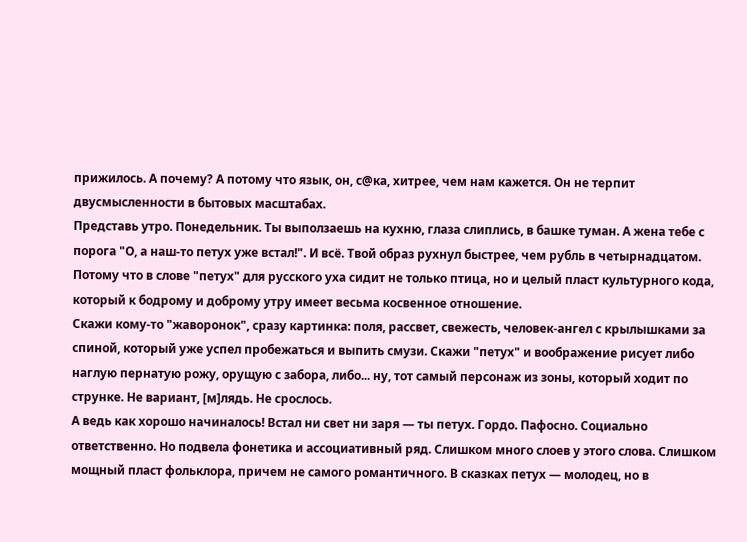прижилось. А почему? А потому что язык, он, с@ка, хитрее, чем нам кажется. Он не терпит двусмысленности в бытовых масштабах.
Представь утро. Понедельник. Ты выползаешь на кухню, глаза слиплись, в башке туман. А жена тебе с порога "О, а наш-то петух уже встал!". И всё. Твой образ рухнул быстрее, чем рубль в четырнадцатом. Потому что в слове "петух" для русского уха сидит не только птица, но и целый пласт культурного кода, который к бодрому и доброму утру имеет весьма косвенное отношение.
Скажи кому-то "жаворонок", сразу картинка: поля, рассвет, свежесть, человек-ангел с крылышками за спиной, который уже успел пробежаться и выпить смузи. Скажи "петух" и воображение рисует либо наглую пернатую рожу, орущую с забора, либо... ну, тот самый персонаж из зоны, который ходит по струнке. Не вариант, [м]лядь. Не срослось.
А ведь как хорошо начиналось! Встал ни свет ни заря — ты петух. Гордо. Пафосно. Социально ответственно. Но подвела фонетика и ассоциативный ряд. Слишком много слоев у этого слова. Слишком мощный пласт фольклора, причем не самого романтичного. В сказках петух — молодец, но в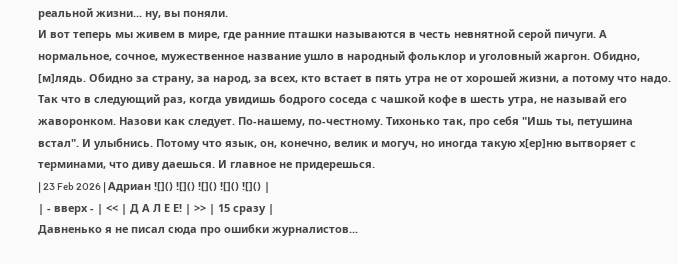реальной жизни... ну, вы поняли.
И вот теперь мы живем в мире, где ранние пташки называются в честь невнятной серой пичуги. А нормальное, сочное, мужественное название ушло в народный фольклор и уголовный жаргон. Обидно, [м]лядь. Обидно за страну, за народ, за всех, кто встает в пять утра не от хорошей жизни, а потому что надо.
Так что в следующий раз, когда увидишь бодрого соседа с чашкой кофе в шесть утра, не называй его жаворонком. Назови как следует. По-нашему, по-честному. Тихонько так, про себя "Ишь ты, петушина встал". И улыбнись. Потому что язык, он, конечно, велик и могуч, но иногда такую х[ер]ню вытворяет с терминами, что диву даешься. И главное не придерешься.
| 23 Feb 2026 | Адриан ![]() ![]() ![]() ![]() ![]() |
| - вверх - | << | Д А Л Е Е! | >> | 15 сразу |
Давненько я не писал сюда про ошибки журналистов...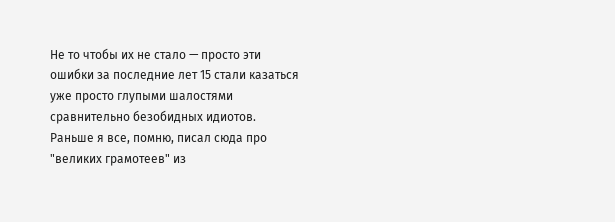Не то чтобы их не стало — просто эти ошибки за последние лет 15 стали казаться уже просто глупыми шалостями сравнительно безобидных идиотов.
Раньше я все, помню, писал сюда про "великих грамотеев" из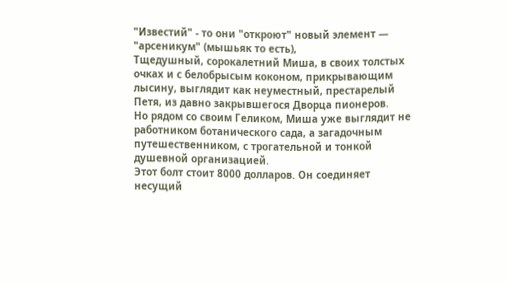"Известий" - то они "откроют" новый элемент — "арсеникум" (мышьяк то есть),
Тщедушный, сорокалетний Миша, в своих толстых очках и с белобрысым коконом, прикрывающим лысину, выглядит как неуместный, престарелый Петя, из давно закрывшегося Дворца пионеров.
Но рядом со своим Геликом, Миша уже выглядит не работником ботанического сада, а загадочным путешественником, с трогательной и тонкой душевной организацией.
Этот болт стоит 8000 долларов. Он соединяет несущий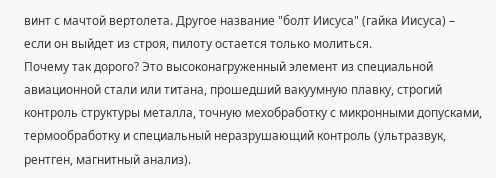винт с мачтой вертолета. Другое название "болт Иисуса" (гайка Иисуса) – если он выйдет из строя, пилоту остается только молиться.
Почему так дорого? Это высоконагруженный элемент из специальной авиационной стали или титана, прошедший вакуумную плавку, строгий контроль структуры металла, точную мехобработку с микронными допусками, термообработку и специальный неразрушающий контроль (ультразвук, рентген, магнитный анализ).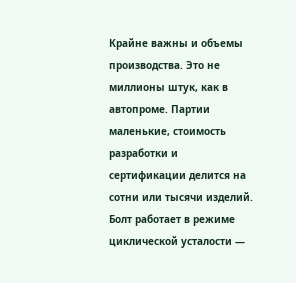Крайне важны и объемы производства. Это не миллионы штук, как в автопроме. Партии маленькие, стоимость разработки и сертификации делится на сотни или тысячи изделий.
Болт работает в режиме циклической усталости —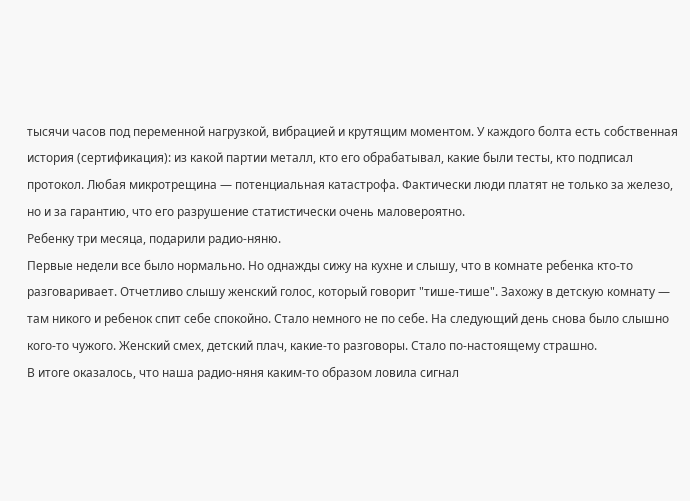тысячи часов под переменной нагрузкой, вибрацией и крутящим моментом. У каждого болта есть собственная история (сертификация): из какой партии металл, кто его обрабатывал, какие были тесты, кто подписал протокол. Любая микротрещина — потенциальная катастрофа. Фактически люди платят не только за железо, но и за гарантию, что его разрушение статистически очень маловероятно.
Ребенку три месяца, подарили радио-няню.
Первые недели все было нормально. Но однажды сижу на кухне и слышу, что в комнате ребенка кто-то разговаривает. Отчетливо слышу женский голос, который говорит "тише-тише". Захожу в детскую комнату — там никого и ребенок спит себе спокойно. Стало немного не по себе. На следующий день снова было слышно кого-то чужого. Женский смех, детский плач, какие-то разговоры. Стало по-настоящему страшно.
В итоге оказалось, что наша радио-няня каким-то образом ловила сигнал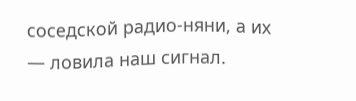соседской радио-няни, а их — ловила наш сигнал.